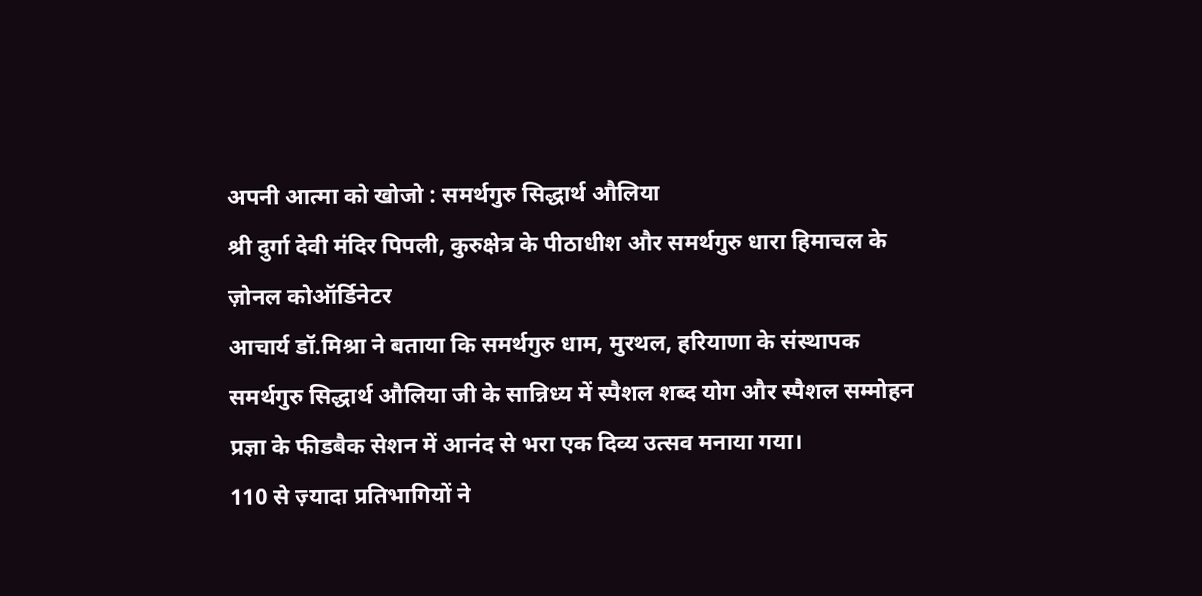अपनी आत्मा को खोजो : समर्थगुरु सिद्धार्थ औलिया
श्री दुर्गा देवी मंदिर पिपली, कुरुक्षेत्र के पीठाधीश और समर्थगुरु धारा हिमाचल के ज़ोनल कोऑर्डिनेटर
आचार्य डॉ.मिश्रा ने बताया कि समर्थगुरु धाम, मुरथल, हरियाणा के संस्थापक समर्थगुरु सिद्धार्थ औलिया जी के सान्निध्य में स्पैशल शब्द योग और स्पैशल सम्मोहन प्रज्ञा के फीडबैक सेशन में आनंद से भरा एक दिव्य उत्सव मनाया गया।
110 से ज़्यादा प्रतिभागियों ने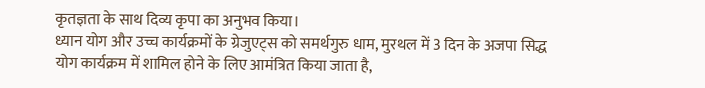कृतज्ञता के साथ दिव्य कृपा का अनुभव किया।
ध्यान योग और उच्च कार्यक्रमों के ग्रेजुएट्स को समर्थगुरु धाम, मुरथल में 3 दिन के अजपा सिद्ध योग कार्यक्रम में शामिल होने के लिए आमंत्रित किया जाता है,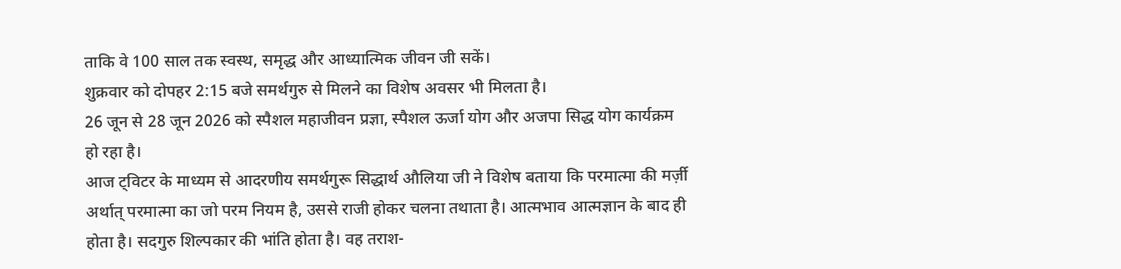ताकि वे 100 साल तक स्वस्थ, समृद्ध और आध्यात्मिक जीवन जी सकें।
शुक्रवार को दोपहर 2:15 बजे समर्थगुरु से मिलने का विशेष अवसर भी मिलता है।
26 जून से 28 जून 2026 को स्पैशल महाजीवन प्रज्ञा, स्पैशल ऊर्जा योग और अजपा सिद्ध योग कार्यक्रम हो रहा है।
आज ट्विटर के माध्यम से आदरणीय समर्थगुरू सिद्धार्थ औलिया जी ने विशेष बताया कि परमात्मा की मर्ज़ी अर्थात् परमात्मा का जो परम नियम है, उससे राजी होकर चलना तथाता है। आत्मभाव आत्मज्ञान के बाद ही होता है। सदगुरु शिल्पकार की भांति होता है। वह तराश-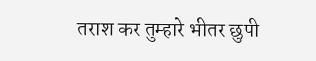तराश कर तुम्हारे भीतर छुपी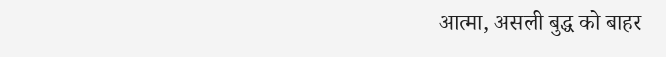आत्मा, असली बुद्ध को बाहर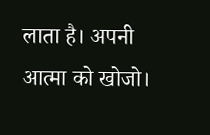लाता है। अपनी आत्मा को खोजो।